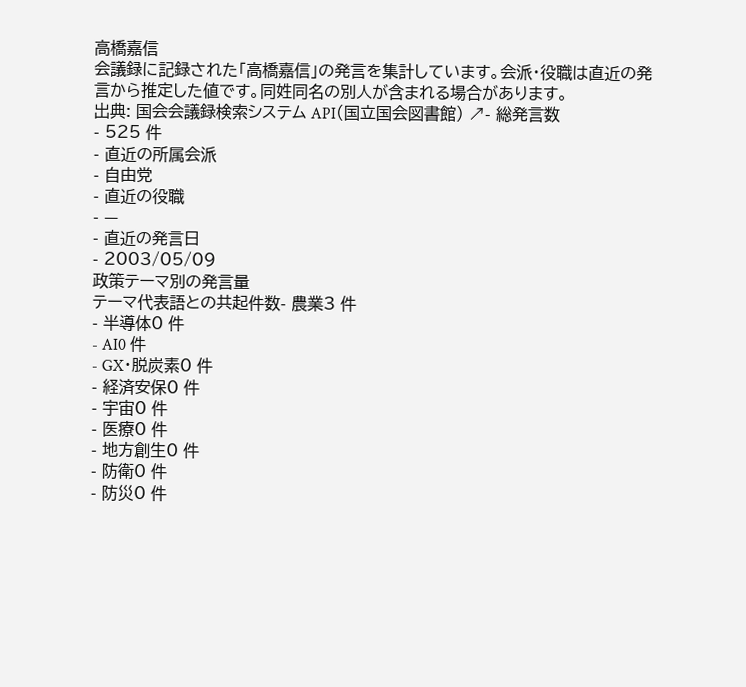高橋嘉信
会議録に記録された「高橋嘉信」の発言を集計しています。会派・役職は直近の発言から推定した値です。同姓同名の別人が含まれる場合があります。
出典: 国会会議録検索システム API(国立国会図書館) ↗- 総発言数
- 525 件
- 直近の所属会派
- 自由党
- 直近の役職
- —
- 直近の発言日
- 2003/05/09
政策テーマ別の発言量
テーマ代表語との共起件数- 農業3 件
- 半導体0 件
- AI0 件
- GX・脱炭素0 件
- 経済安保0 件
- 宇宙0 件
- 医療0 件
- 地方創生0 件
- 防衛0 件
- 防災0 件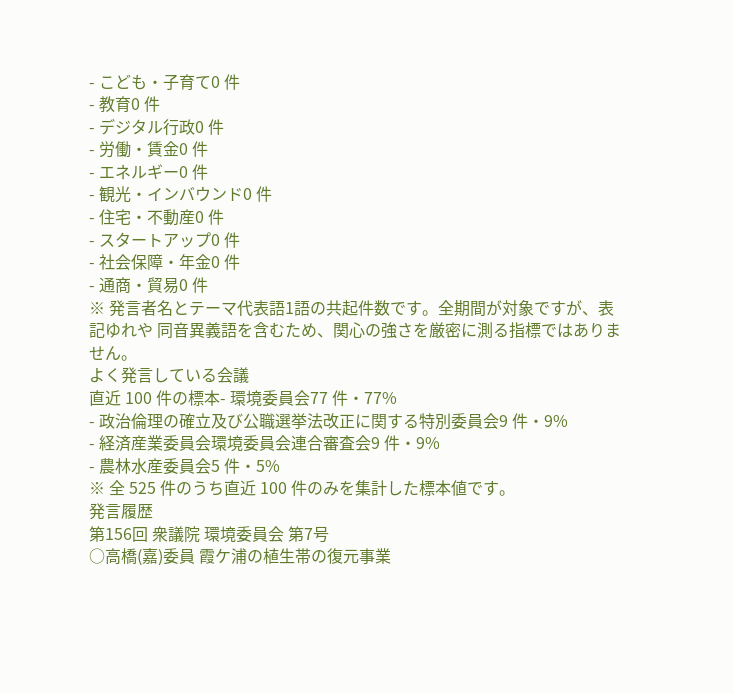- こども・子育て0 件
- 教育0 件
- デジタル行政0 件
- 労働・賃金0 件
- エネルギー0 件
- 観光・インバウンド0 件
- 住宅・不動産0 件
- スタートアップ0 件
- 社会保障・年金0 件
- 通商・貿易0 件
※ 発言者名とテーマ代表語1語の共起件数です。全期間が対象ですが、表記ゆれや 同音異義語を含むため、関心の強さを厳密に測る指標ではありません。
よく発言している会議
直近 100 件の標本- 環境委員会77 件・77%
- 政治倫理の確立及び公職選挙法改正に関する特別委員会9 件・9%
- 経済産業委員会環境委員会連合審査会9 件・9%
- 農林水産委員会5 件・5%
※ 全 525 件のうち直近 100 件のみを集計した標本値です。
発言履歴
第156回 衆議院 環境委員会 第7号
○高橋(嘉)委員 霞ケ浦の植生帯の復元事業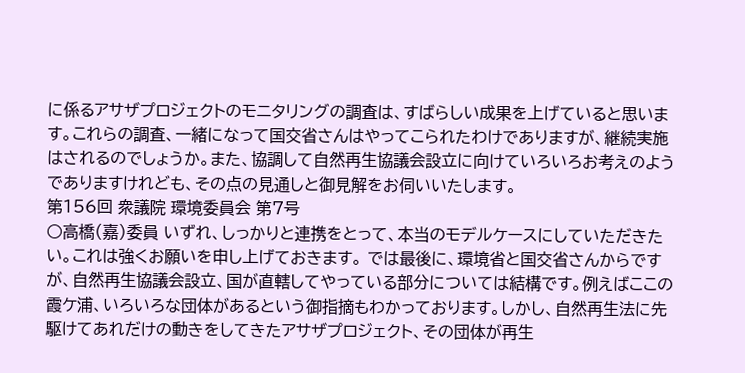に係るアサザプロジェクトのモニタリングの調査は、すばらしい成果を上げていると思います。これらの調査、一緒になって国交省さんはやってこられたわけでありますが、継続実施はされるのでしょうか。また、協調して自然再生協議会設立に向けていろいろお考えのようでありますけれども、その点の見通しと御見解をお伺いいたします。
第156回 衆議院 環境委員会 第7号
○高橋(嘉)委員 いずれ、しっかりと連携をとって、本当のモデルケースにしていただきたい。これは強くお願いを申し上げておきます。 では最後に、環境省と国交省さんからですが、自然再生協議会設立、国が直轄してやっている部分については結構です。例えばここの霞ケ浦、いろいろな団体があるという御指摘もわかっております。しかし、自然再生法に先駆けてあれだけの動きをしてきたアサザプロジェクト、その団体が再生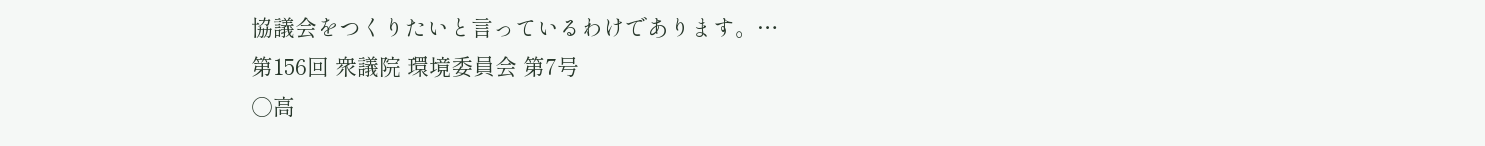協議会をつくりたいと言っているわけであります。…
第156回 衆議院 環境委員会 第7号
○高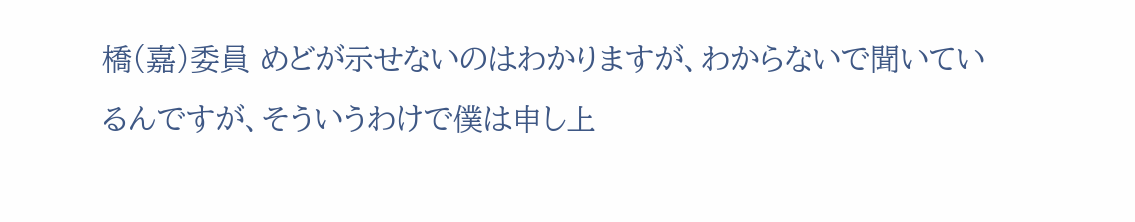橋(嘉)委員 めどが示せないのはわかりますが、わからないで聞いているんですが、そういうわけで僕は申し上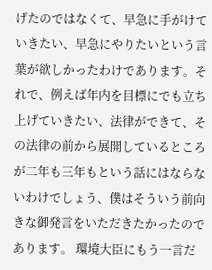げたのではなくて、早急に手がけていきたい、早急にやりたいという言葉が欲しかったわけであります。それで、例えば年内を目標にでも立ち上げていきたい、法律ができて、その法律の前から展開しているところが二年も三年もという話にはならないわけでしょう、僕はそういう前向きな御発言をいただきたかったのであります。 環境大臣にもう一言だ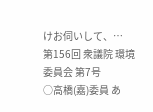けお伺いして、…
第156回 衆議院 環境委員会 第7号
○高橋(嘉)委員 あ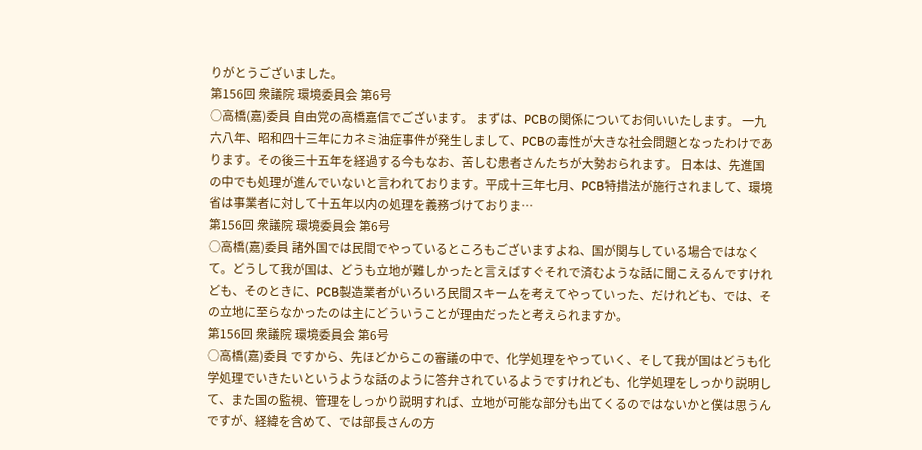りがとうございました。
第156回 衆議院 環境委員会 第6号
○高橋(嘉)委員 自由党の高橋嘉信でございます。 まずは、PCBの関係についてお伺いいたします。 一九六八年、昭和四十三年にカネミ油症事件が発生しまして、PCBの毒性が大きな社会問題となったわけであります。その後三十五年を経過する今もなお、苦しむ患者さんたちが大勢おられます。 日本は、先進国の中でも処理が進んでいないと言われております。平成十三年七月、PCB特措法が施行されまして、環境省は事業者に対して十五年以内の処理を義務づけておりま…
第156回 衆議院 環境委員会 第6号
○高橋(嘉)委員 諸外国では民間でやっているところもございますよね、国が関与している場合ではなくて。どうして我が国は、どうも立地が難しかったと言えばすぐそれで済むような話に聞こえるんですけれども、そのときに、PCB製造業者がいろいろ民間スキームを考えてやっていった、だけれども、では、その立地に至らなかったのは主にどういうことが理由だったと考えられますか。
第156回 衆議院 環境委員会 第6号
○高橋(嘉)委員 ですから、先ほどからこの審議の中で、化学処理をやっていく、そして我が国はどうも化学処理でいきたいというような話のように答弁されているようですけれども、化学処理をしっかり説明して、また国の監視、管理をしっかり説明すれば、立地が可能な部分も出てくるのではないかと僕は思うんですが、経緯を含めて、では部長さんの方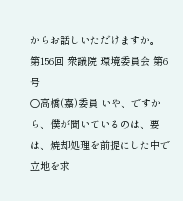からお話しいただけますか。
第156回 衆議院 環境委員会 第6号
○高橋(嘉)委員 いや、ですから、僕が聞いているのは、要は、焼却処理を前提にした中で立地を求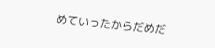めていったからだめだ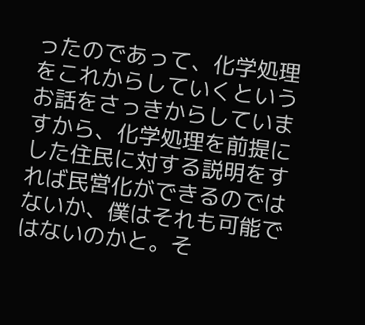ったのであって、化学処理をこれからしていくというお話をさっきからしていますから、化学処理を前提にした住民に対する説明をすれば民営化ができるのではないか、僕はそれも可能ではないのかと。そ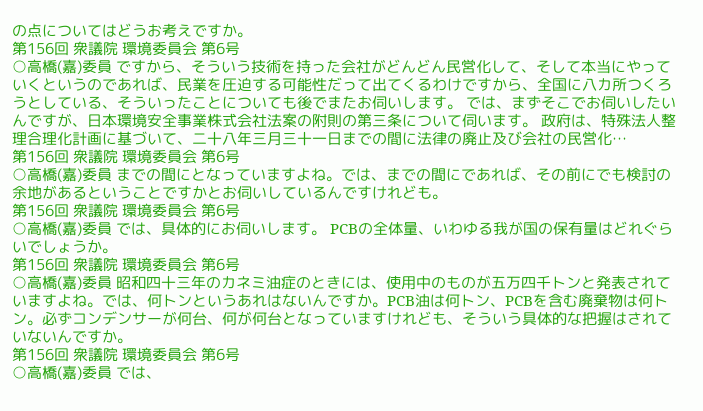の点についてはどうお考えですか。
第156回 衆議院 環境委員会 第6号
○高橋(嘉)委員 ですから、そういう技術を持った会社がどんどん民営化して、そして本当にやっていくというのであれば、民業を圧迫する可能性だって出てくるわけですから、全国に八カ所つくろうとしている、そういったことについても後でまたお伺いします。 では、まずそこでお伺いしたいんですが、日本環境安全事業株式会社法案の附則の第三条について伺います。 政府は、特殊法人整理合理化計画に基づいて、二十八年三月三十一日までの間に法律の廃止及び会社の民営化…
第156回 衆議院 環境委員会 第6号
○高橋(嘉)委員 までの間にとなっていますよね。では、までの間にであれば、その前にでも検討の余地があるということですかとお伺いしているんですけれども。
第156回 衆議院 環境委員会 第6号
○高橋(嘉)委員 では、具体的にお伺いします。 PCBの全体量、いわゆる我が国の保有量はどれぐらいでしょうか。
第156回 衆議院 環境委員会 第6号
○高橋(嘉)委員 昭和四十三年のカネミ油症のときには、使用中のものが五万四千トンと発表されていますよね。では、何トンというあれはないんですか。PCB油は何トン、PCBを含む廃棄物は何トン。必ずコンデンサーが何台、何が何台となっていますけれども、そういう具体的な把握はされていないんですか。
第156回 衆議院 環境委員会 第6号
○高橋(嘉)委員 では、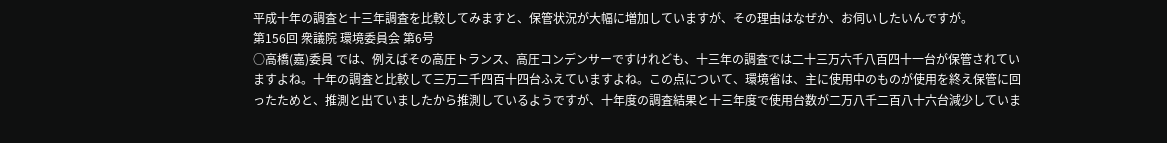平成十年の調査と十三年調査を比較してみますと、保管状況が大幅に増加していますが、その理由はなぜか、お伺いしたいんですが。
第156回 衆議院 環境委員会 第6号
○高橋(嘉)委員 では、例えばその高圧トランス、高圧コンデンサーですけれども、十三年の調査では二十三万六千八百四十一台が保管されていますよね。十年の調査と比較して三万二千四百十四台ふえていますよね。この点について、環境省は、主に使用中のものが使用を終え保管に回ったためと、推測と出ていましたから推測しているようですが、十年度の調査結果と十三年度で使用台数が二万八千二百八十六台減少していま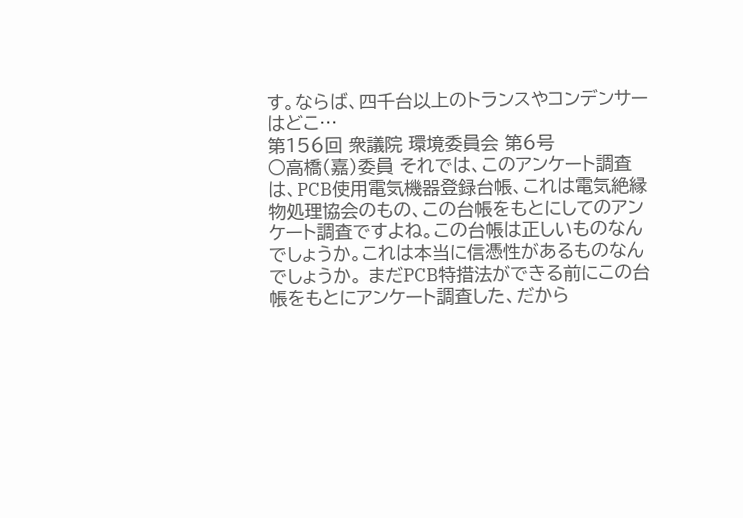す。ならば、四千台以上のトランスやコンデンサーはどこ…
第156回 衆議院 環境委員会 第6号
○高橋(嘉)委員 それでは、このアンケート調査は、PCB使用電気機器登録台帳、これは電気絶縁物処理協会のもの、この台帳をもとにしてのアンケート調査ですよね。この台帳は正しいものなんでしょうか。これは本当に信憑性があるものなんでしょうか。 まだPCB特措法ができる前にこの台帳をもとにアンケート調査した、だから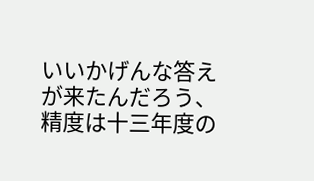いいかげんな答えが来たんだろう、精度は十三年度の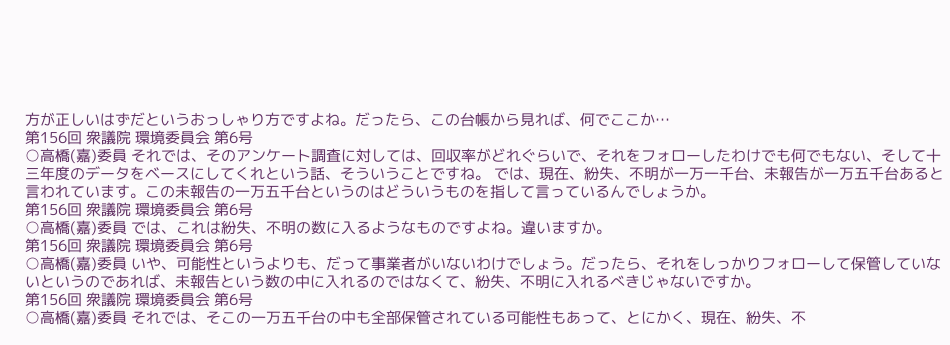方が正しいはずだというおっしゃり方ですよね。だったら、この台帳から見れば、何でここか…
第156回 衆議院 環境委員会 第6号
○高橋(嘉)委員 それでは、そのアンケート調査に対しては、回収率がどれぐらいで、それをフォローしたわけでも何でもない、そして十三年度のデータをベースにしてくれという話、そういうことですね。 では、現在、紛失、不明が一万一千台、未報告が一万五千台あると言われています。この未報告の一万五千台というのはどういうものを指して言っているんでしょうか。
第156回 衆議院 環境委員会 第6号
○高橋(嘉)委員 では、これは紛失、不明の数に入るようなものですよね。違いますか。
第156回 衆議院 環境委員会 第6号
○高橋(嘉)委員 いや、可能性というよりも、だって事業者がいないわけでしょう。だったら、それをしっかりフォローして保管していないというのであれば、未報告という数の中に入れるのではなくて、紛失、不明に入れるべきじゃないですか。
第156回 衆議院 環境委員会 第6号
○高橋(嘉)委員 それでは、そこの一万五千台の中も全部保管されている可能性もあって、とにかく、現在、紛失、不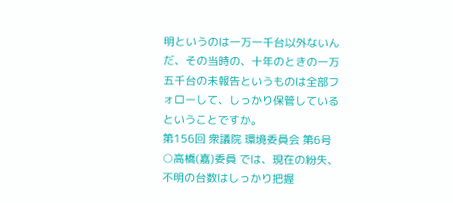明というのは一万一千台以外ないんだ、その当時の、十年のときの一万五千台の未報告というものは全部フォローして、しっかり保管しているということですか。
第156回 衆議院 環境委員会 第6号
○高橋(嘉)委員 では、現在の紛失、不明の台数はしっかり把握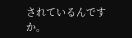されているんですか。